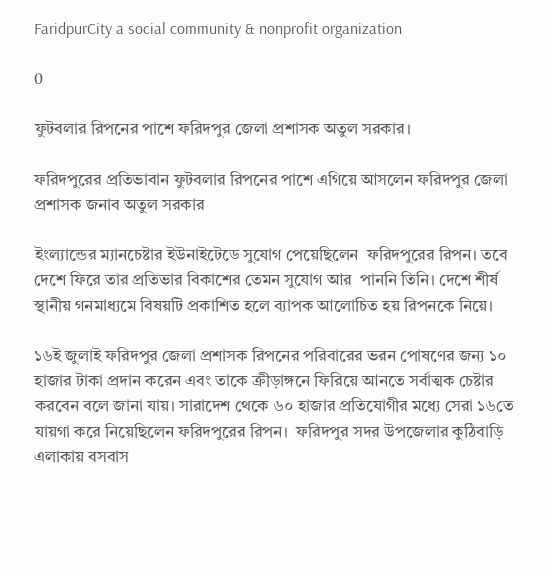FaridpurCity a social community & nonprofit organization

0

ফুটবলার রিপনের পাশে ফরিদপুর জেলা প্রশাসক অতুল সরকার।

ফরিদপুরের প্রতিভাবান ফুটবলার রিপনের পাশে এগিয়ে আসলেন ফরিদপুর জেলা প্রশাসক জনাব অতুল সরকার

ইংল্যান্ডের ম্যানচেষ্টার ইউনাইটেডে সুযোগ পেয়েছিলেন  ফরিদপুরের রিপন। তবে দেশে ফিরে তার প্রতিভার বিকাশের তেমন সুযোগ আর  পাননি তিনি। দেশে শীর্ষ স্থানীয় গনমাধ্যমে বিষয়টি প্রকাশিত হলে ব্যাপক আলোচিত হয় রিপনকে নিয়ে।

১৬ই জুলাই ফরিদপুর জেলা প্রশাসক রিপনের পরিবারের ভরন পোষণের জন্য ১০ হাজার টাকা প্রদান করেন এবং তাকে ক্রীড়াঙ্গনে ফিরিয়ে আনতে সর্বাত্মক চেষ্টার করবেন বলে জানা যায়। সারাদেশ থেকে ৬০ হাজার প্রতিযোগীর মধ্যে সেরা ১৬তে যায়গা করে নিয়েছিলেন ফরিদপুরের রিপন।  ফরিদপুর সদর উপজেলার কুঠিবাড়ি এলাকায় বসবাস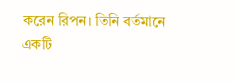করেন রিপন। তিনি বর্তমানে একটি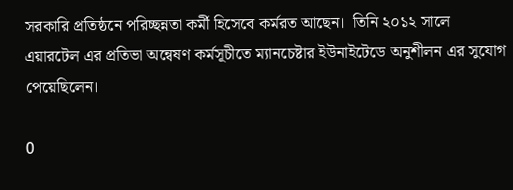সরকারি প্রতিষ্ঠনে পরিচ্ছন্নতা কর্মী হিসেবে কর্মরত আছেন।  তিনি ২০১২ সালে এয়ারটেল এর প্রতিভা অন্বেষণ কর্মসূচীতে ম্যানচেষ্টার ইউনাইটেডে অনুশীলন এর সুযোগ পেয়েছিলেন।

0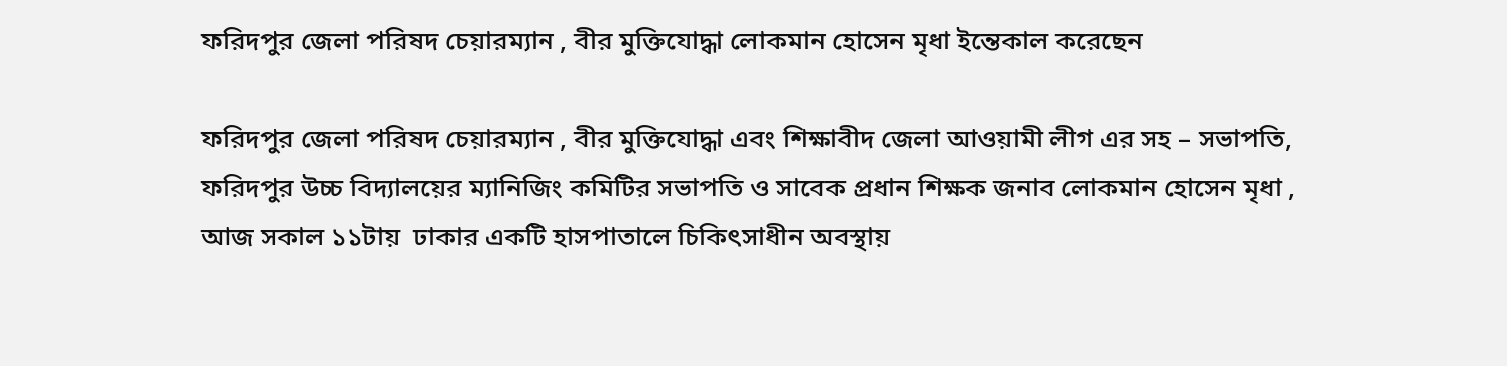ফরিদপুর জেলা পরিষদ চেয়ারম্যান , বীর মুক্তিযোদ্ধা লোকমান হোসেন মৃধা ইন্তেকাল করেছেন

ফরিদপুর জেলা পরিষদ চেয়ারম্যান , বীর মুক্তিযোদ্ধা এবং শিক্ষাবীদ জেলা আওয়ামী লীগ এর সহ – সভাপতি, ফরিদপুর উচ্চ বিদ্যালয়ের ম্যানিজিং কমিটির সভাপতি ও সাবেক প্রধান শিক্ষক জনাব লোকমান হোসেন ‍মৃধা , আজ সকাল ১১টায়  ঢাকার একটি হাসপাতালে চিকিৎসাধীন অবস্থায়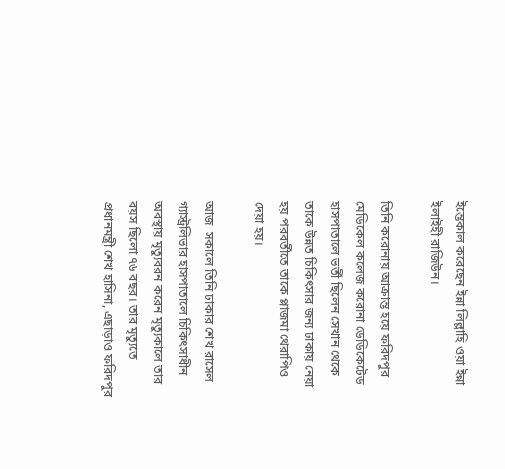ইন্তেকাল করেছেন ইন্না লিল্লাহি ওয়া ইন্না ইলাইহী রাজিউন।

তিনি করোনায় আক্রান্ত হয়ে ফরিদপুর মেডিকেল কলেজ করোনা ডেডিকেটেড হাসপাতালে ভর্তী ছিলেন সেখান থেকে তাকে উন্নত চিকিৎসার জন্য ঢাকায় নেয়া হয় পরবর্তীতে তাকে প্লাজমা থেরাপিও দেয়া হয়।

আজ  সকালে তিনি ঢাকার শেখ রাসেল গ্যাস্ট্রলিভার হাসপাতালে চিকিৎসাধীন অবস্থায় মৃত্যুবরন করেন মৃত্যুকালে তার বয়স ছিলো ৭৬ বছর। তার মৃত্যুতে প্রধানমন্ত্রী শেখ হাসিনা, এছাড়াও ফরিদপুর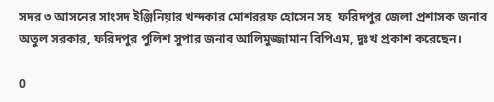সদর ৩ আসনের সাংসদ ইঞ্জিনিয়ার খন্দকার মোশররফ হোসেন সহ  ফরিদপুর জেলা প্রশাসক জনাব অতুল সরকার, ফরিদপুর পুলিশ সুপার জনাব আলিমুজ্জামান বিপিএম, দুঃখ প্রকাশ করেছেন।

0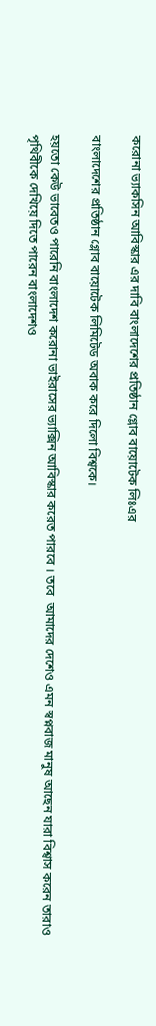করোনা ভ্যাকসিন আবিস্কার এর দাবি বাংলাদেশের প্রতিষ্ঠান গ্লোব বায়োটেক লিঃএর

বাংলাদেশের প্রতিষ্ঠান গ্লোব বায়োটেক লিমিটেড অবাক করে দিলো বিশ্বকে।

হয়তো কেউ ভাবেতও পারেনি বাংলাদেশ করোনা ভাইরাসের ভ্যাক্সিন আবিস্কার করেত পারবে । তবে  আমাদের দেশেও এমন স্বপ্নবাজ মানুষ আছেন যারা বিশ্বাস করেন তারাও পৃথিবীকে দেখিয়ে দিতে পারেন বাংলাদেশও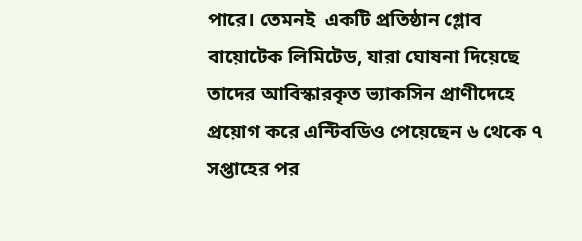পারে। তেমনই  একটি প্রতিষ্ঠান গ্লোব বায়োটেক লিমিটেড, যারা ঘোষনা দিয়েছে তাদের আবিস্কারকৃত ভ্যাকসিন প্রাণীদেহে প্রয়োগ করে এন্টিবডিও পেয়েছেন ৬ থেকে ৭ সপ্তাহের পর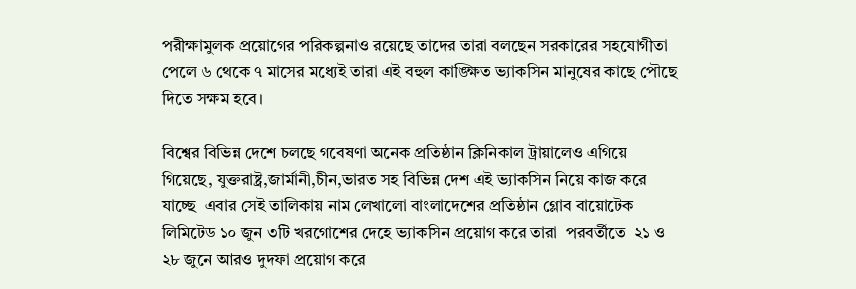পরীক্ষামুলক প্রয়োগের পরিকল্পনাও রয়েছে তাদের তারা বলছেন সরকারের সহযোগীতা পেলে ৬ থেকে ৭ মাসের মধ্যেই তারা এই বহুল কাঙ্ক্ষিত ভ্যাকসিন মানুষের কাছে পৌছে দিতে সক্ষম হবে।

বিশ্বের বিভিন্ন দেশে চলছে গবেষণা অনেক প্রতিষ্ঠান ক্লিনিকাল ট্রায়ালেও এগিয়ে গিয়েছে, যুক্তরাষ্ট্র,জার্মানী,চীন,ভারত সহ বিভিন্ন দেশ এই ভ্যাকসিন নিয়ে কাজ করে যাচ্ছে  এবার সেই তালিকায় নাম লেখালো বাংলাদেশের প্রতিষ্ঠান গ্লোব বায়োটেক লিমিটেড ১০ জুন ৩টি খরগোশের দেহে ভ্যাকসিন প্রয়োগ করে তারা  পরবর্তীতে  ২১ ও ২৮ জুনে আরও দুদফা প্রয়োগ করে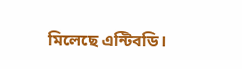মিলেছে এন্টিবডি।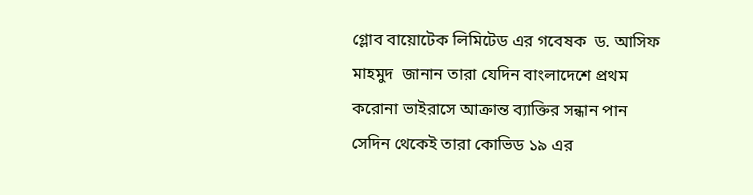গ্লোব বায়োটেক লিমিটেড এর গবেষক  ড. আসিফ মাহমুদ  জানান তারা যেদিন বাংলাদেশে প্রথম করোনা ভাইরাসে আক্রান্ত ব্যাক্তির সন্ধান পান সেদিন থেকেই তারা কোভিড ১৯ এর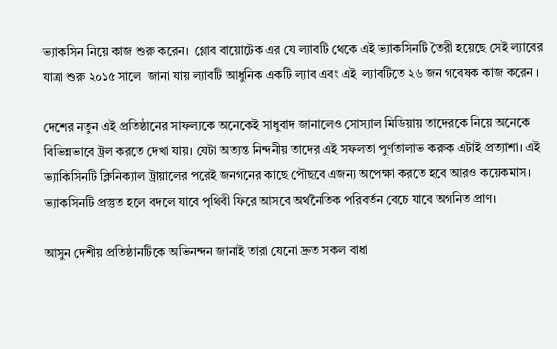ভ্যাকসিন নিয়ে কাজ শুরু করেন।  গ্লোব বায়োটেক এর যে ল্যাবটি থেকে এই ভ্যাকসিনটি তৈরী হয়েছে সেই ল্যাবের যাত্রা শুরু ২০১৫ সালে  জানা যায় ল্যাবটি আধুনিক একটি ল্যাব এবং এই  ল্যাবটিতে ২৬ জন গবেষক কাজ করেন ।

দেশের নতুন এই প্রতিষ্ঠানের সাফল্যকে অনেকেই সাধুবাদ জানালেও সোস্যাল মিডিয়ায় তাদেরকে নিয়ে অনেকে বিভিন্নভাবে ট্রল করতে দেখা যায়। যেটা অত্যন্ত নিন্দনীয় তাদের এই সফলতা পুর্ণতালাভ করুক এটাই প্রত্যাশা। এই ভ্যাকিসিনটি ক্লিনিক্যাল ট্রায়ালের পরেই জনগনের কাছে পৌছবে এজন্য অপেক্ষা করতে হবে আরও কয়েকমাস। ভ্যাকসিনটি প্রস্তুত হলে বদলে যাবে পৃথিবী ফিরে আসবে অর্থনৈতিক পরিবর্তন বেচে যাবে অগনিত প্রাণ।

আসুন দেশীয় প্রতিষ্ঠানটিকে অভিনন্দন জানাই তারা যেনো দ্রুত সকল বাধা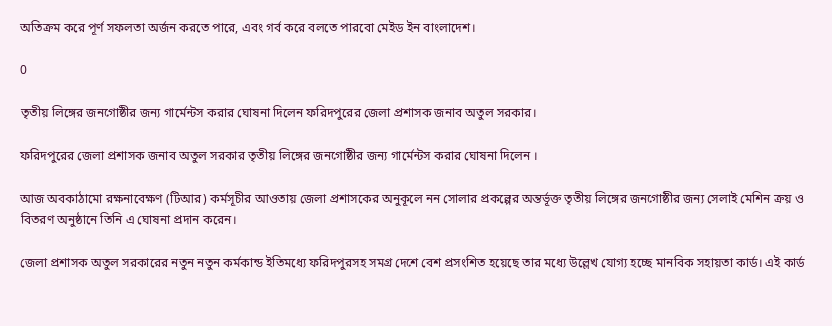অতিক্রম করে পূর্ণ সফলতা অর্জন করতে পারে, এবং গর্ব করে বলতে পারবো মেইড ইন বাংলাদেশ।

0

তৃতীয় লিঙ্গের জনগোষ্ঠীর জন্য গার্মেন্টস করার ঘোষনা দিলেন ফরিদপুরের জেলা প্রশাসক জনাব অতুল সরকার।

ফরিদপুরের জেলা প্রশাসক জনাব অতুল সরকার তৃতীয় লিঙ্গের জনগোষ্ঠীর জন্য গার্মেন্টস করার ঘোষনা দিলেন ।

আজ অবকাঠামো রক্ষনাবেক্ষণ (টিআর) কর্মসূচীর আওতায় জেলা প্রশাসকের অনুকূলে নন সোলার প্রকল্পের অন্তর্ভূক্ত তৃতীয় লিঙ্গের জনগোষ্ঠীর জন্য সেলাই মেশিন ক্রয় ও বিতরণ অনুষ্ঠানে তিনি এ ঘোষনা প্রদান করেন।

জেলা প্রশাসক অতুল সরকারের নতুন নতুন কর্মকান্ড ইতিমধ্যে ফরিদপুরসহ সমগ্র দেশে বেশ প্রসংশিত হয়েছে তার মধ্যে উল্লেখ যোগ্য হচ্ছে মানবিক সহায়তা কার্ড। এই কার্ড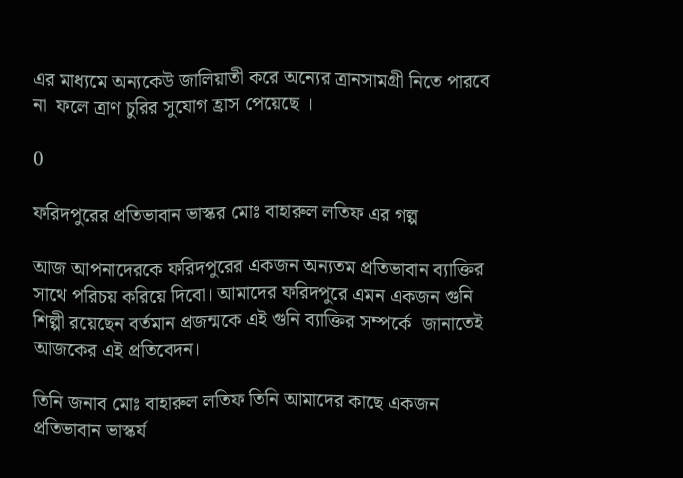এর মাধ্যমে অন্যকেউ জালিয়াতী করে অন্যের ত্রানসামগ্রী নিতে পারবে না  ফলে ত্রাণ চুরির সুযোগ হ্রাস পেয়েছে ।

0

ফরিদপুরের প্রতিভাবান ভাস্কর মোঃ বাহারুল লতিফ এর গল্প

আজ আপনাদেরকে ফরিদপুরের একজন অন্যতম প্রতিভাবান ব্যাক্তির সাথে পরিচয় করিয়ে দিবো। আমাদের ফরিদপুরে এমন একজন গুনি শিল্পী রয়েছেন বর্তমান প্রজন্মকে এই গুনি ব্যাক্তির সম্পর্কে  জানাতেই আজকের এই প্রতিবেদন।

তিনি জনাব মোঃ বাহারুল লতিফ তিনি আমাদের কাছে একজন প্রতিভাবান ভাস্কর্য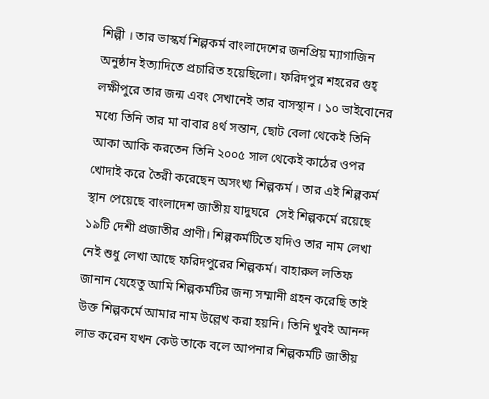শিল্পী । তার ভাস্কর্য শিল্পকর্ম বাংলাদেশের জনপ্রিয় ম্যাগাজিন অনুষ্ঠান ইত্যাদিতে প্রচারিত হয়েছিলো। ফরিদপুর শহরের গুহ্ লক্ষীপুরে তার জন্ম এবং সেখানেই তার বাসস্থান । ১০ ভাইবোনের মধ্যে তিনি তার মা বাবার ৪র্থ সন্তান, ছোট বেলা থেকেই তিনি আকা আকি করতেন তিনি ২০০৫ সাল থেকেই কাঠের ওপর খোদাই করে তৈরী করেছেন অসংখ্য শিল্পকর্ম । তার এই শিল্পকর্ম স্থান পেয়েছে বাংলাদেশ জাতীয় যাদুঘরে  সেই শিল্পকর্মে রয়েছে ১৯টি দেশী প্রজাতীর প্রাণী। শিল্পকর্মটিতে যদিও তার নাম লেখা নেই শুধু লেখা আছে ফরিদপুরের শিল্পকর্ম। বাহারুল লতিফ জানান যেহেতু আমি শিল্পকর্মটির জন্য সম্মানী গ্রহন করেছি তাই উক্ত শিল্পকর্মে আমার নাম উল্লেখ করা হয়নি। তিনি খুবই আনন্দ লাভ করেন যখন কেউ তাকে বলে আপনার শিল্পকর্মটি জাতীয়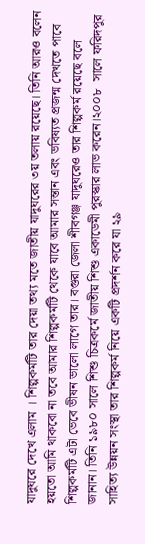যাদুঘরে দেখে এলাম । শিল্পকর্মটি তার দেয়া তথ্য মতে জাতীয় যাদুঘরের ৩য় তলায় রয়েছে। তিনি আরও বলেন হয়তো আমি থাকবো না তবে আমার শিল্পকর্মটি থেকে যাবে আমার সন্তান এবং ভবিষ্যত প্রজন্ম দেখতে পাবে শিল্পকর্মটি এটা ভেবে ভীষন ভালো লাগে তার। বগুরা জেলা শীবগঞ্জ যাদুঘরেও তার শিল্পকর্ম রয়েছে বলে জানান। তিনি ১৯৮০ সালে শিশু চিত্রকর্মে জাতীয় শিশু একাডেমী পুরস্কার লাভ করেন।২০০৮  সালে ফরিদপুর সাহিত্য উন্নয়ন সংস্থা তার শিল্পকর্ম নিয়ে একটি প্রদর্শন করে যা ২৯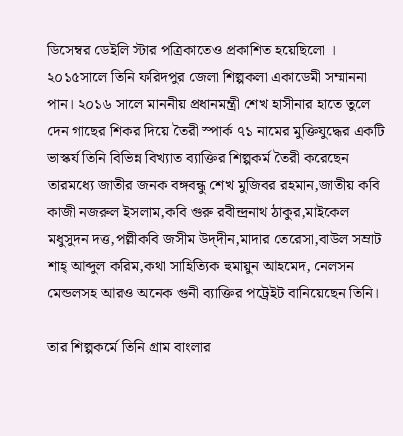ডিসেম্বর ডেইলি স্টার পত্রিকাতেও প্রকাশিত হয়েছিলো ।  ২০১৫সালে তিনি ফরিদপুর জেলা শিল্পকলা একাডেমী সম্মাননা পান। ২০১৬ সালে মাননীয় প্রধানমন্ত্রী শেখ হাসীনার হাতে তুলে দেন গাছের শিকর দিয়ে তৈরী স্পার্ক ৭১ নামের মুক্তিযুদ্ধের একটি ভাস্কর্য তিনি বিভিন্ন বিখ্যাত ব্যাক্তির শিল্পকর্ম তৈরী করেছেন তারমধ্যে জাতীর জনক বঙ্গবন্ধু শেখ মুজিবর রহমান,জাতীয় কবি কাজী নজরুল ইসলাম,কবি গুরু রবীন্দ্রনাথ ঠাকুর,মাইকেল মধুসুদন দত্ত,পল্লীকবি জসীম উদ্‌দীন,মাদার তেরেসা,বাউল সম্রাট শাহ্‌ আব্দুল করিম,কথা সাহিত্যিক হুমায়ুন আহমেদ, নেলসন মেন্ডলসহ আরও অনেক গুনী ব্যাক্তির পট্রেইট বানিয়েছেন তিনি।

তার শিল্পকর্মে তিনি গ্রাম বাংলার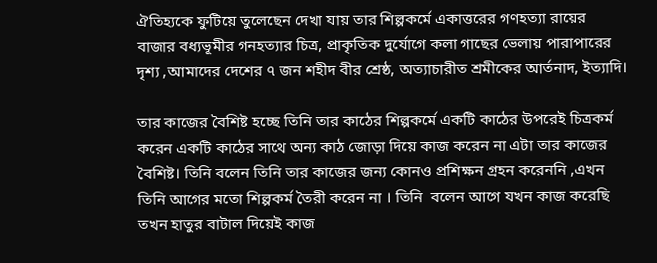ঐতিহ্যকে ফুটিয়ে ‍তুলেছেন দেখা যায় তার শিল্পকর্মে একাত্তরের গণহত্যা রায়ের বাজার বধ্যভূমীর গনহত্যার চিত্র, প্রাকৃতিক দুর্যোগে কলা গাছের ভেলায় পারাপারের দৃশ্য ,আমাদের দেশের ৭ জন শহীদ বীর শ্রেষ্ঠ, অত্যাচারীত শ্রমীকের আর্তনাদ, ইত্যাদি।

তার কাজের বৈশিষ্ট হচ্ছে তিনি তার কাঠের শিল্পকর্মে একটি কাঠের উপরেই চিত্রকর্ম করেন একটি কাঠের সাথে অন্য কাঠ জোড়া দিয়ে কাজ করেন না এটা তার কাজের বৈশিষ্ট। তিনি বলেন তিনি তার কাজের জন্য কোনও প্রশিক্ষন গ্রহন করেননি ,এখন তিনি আগের মতো শিল্পকর্ম তৈরী করেন না । তিনি  বলেন আগে যখন কাজ করেছি তখন হাতুর বাটাল দিয়েই কাজ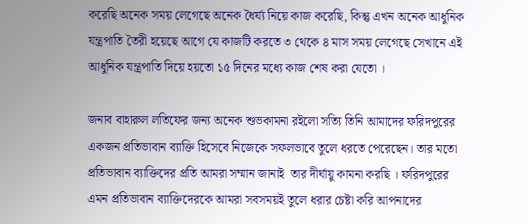করেছি অনেক সময় লেগেছে অনেক ধৈর্য্য নিয়ে কাজ করেছি, কিন্তু এখন অনেক আধুনিক যন্ত্রপাতি তৈরী হয়েছে আগে যে কাজটি করতে ৩ থেকে ৪ মাস সময় লেগেছে সেখানে এই আধুনিক যন্ত্রপাতি দিয়ে হয়তো ১৫ দিনের মধ্যে কাজ শেষ করা যেতো ।

জনাব বাহারুল লতিফের জন্য অনেক শুভকামনা রইলো সত্যি তিনি আমাদের ফরিদপুরের একজন প্রতিভাবান ব্যাক্তি হিসেবে নিজেকে সফলভাবে তুলে ধরতে পেরেছেন। তার মতো প্রতিভাবান ব্যাক্তিদের প্রতি আমরা সম্মান জানাই  তার দীর্ঘায়ু কামনা করছি । ফরিদপুরের এমন প্রতিভাবান ব্যাক্তিদেরকে আমরা সবসময়ই তুলে ধরার চেষ্টা করি আপনাদের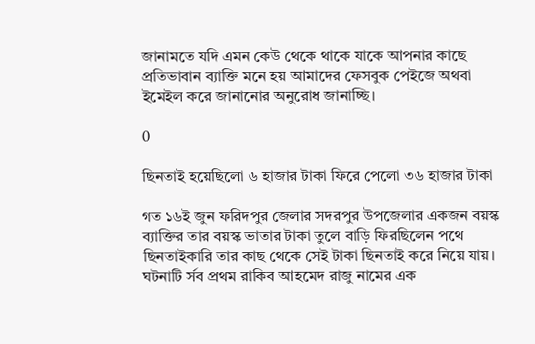জানামতে যদি এমন কেউ থেকে থাকে যাকে আপনার কাছে প্রতিভাবান ব্যাক্তি মনে হয় আমাদের ফেসবুক পেইজে অথবা ইমেইল করে জানানোর অনুরোধ জানাচ্ছি।

0

ছিনতাই হয়েছিলো ৬ হাজার টাকা ফিরে পেলো ৩৬ হাজার টাকা

গত ১৬ই জুন ফরিদপুর জেলার সদরপুর উপজেলার একজন বয়স্ক ব্যাক্তির তার বয়স্ক ভাতার টাকা তুলে বাড়ি ফিরছিলেন পথে ছিনতাইকারি তার কাছ থেকে সেই টাকা ছিনতাই করে নিয়ে যায়। ঘটনাটি র্সব প্রথম রাকিব আহমেদ রাজু নামের এক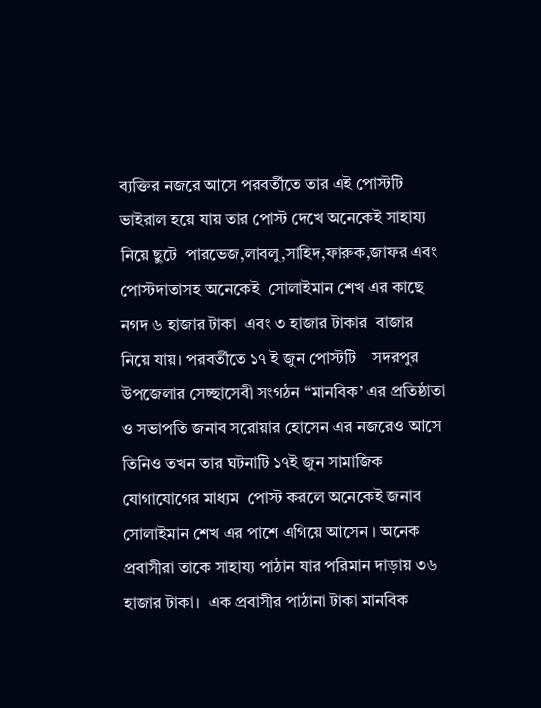ব্যক্তির নজরে আসে পরবর্তীতে তার এই পোস্টটি ভাইরাল হয়ে যায় তার পোস্ট দেখে অনেকেই সাহায্য নিয়ে ছুটে  পারভেজ,লাবলু,সাহিদ,ফারুক,জাফর এবং পোস্টদাতাসহ অনেকেই  সোলাইমান শেখ এর কাছে নগদ ৬ হাজার টাকা  এবং ৩ হাজার টাকার  বাজার নিয়ে যায়। পরবর্তীতে ১৭ ই জুন পোস্টটি    সদরপুর উপজেলার সেচ্ছাসেবী সংগঠন ‘‘মানবিক’ এর প্রতিষ্ঠাতা ও সভাপতি জনাব সরোয়ার হোসেন এর নজরেও আসে তিনিও তখন তার ঘটনাটি ১৭ই জুন সামাজিক যোগাযোগের মাধ্যম  পোস্ট করলে অনেকেই জনাব সোলাইমান শেখ এর পাশে এগিয়ে আসেন । অনেক প্রবাসীরা তাকে সাহায্য পাঠান যার পরিমান দাড়ায় ৩৬ হাজার টাকা।  এক প্রবাসীর পাঠানা টাকা মানবিক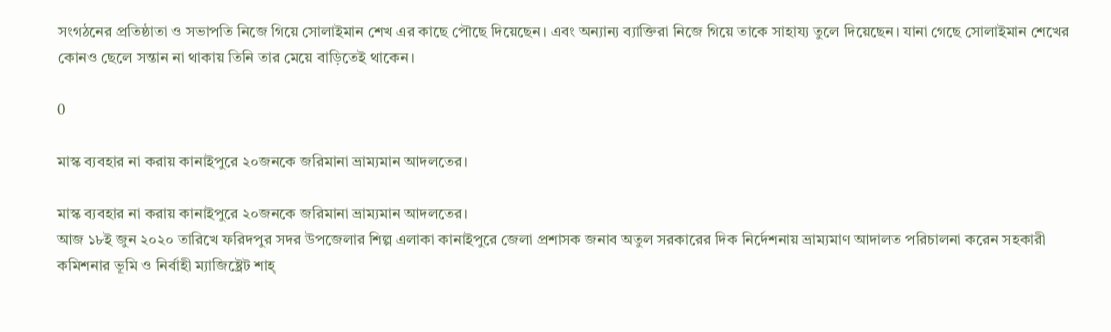সংগঠনের প্রতিষ্ঠাতা ও সভাপতি নিজে গিয়ে সোলাইমান শেখ এর কাছে পৌছে দিয়েছেন। এবং অন্যান্য ব্যাক্তিরা নিজে গিয়ে তাকে সাহায্য তুলে দিয়েছেন। যানা গেছে সোলাইমান শেখের কোনও ছেলে সন্তান না থাকায় তিনি তার মেয়ে বাড়িতেই থাকেন।

0

মাস্ক ব্যবহার না করায় কানাইপুরে ২০জনকে জরিমানা ভ্রাম্যমান আদলতের।

মাস্ক ব্যবহার না করায় কানাইপুরে ২০জনকে জরিমানা ভ্রাম্যমান আদলতের।
আজ ১৮ই জুন ২০২০ তারিখে ফরিদপুর সদর উপজেলার শিল্প এলাকা কানাইপুরে জেলা প্রশাসক জনাব অতুল সরকারের দিক নির্দেশনায় ভ্রাম্যমাণ আদালত পরিচালনা করেন সহকারী কমিশনার ভূমি ও নির্বাহী ম্যাজিষ্ট্রেট শাহ্‌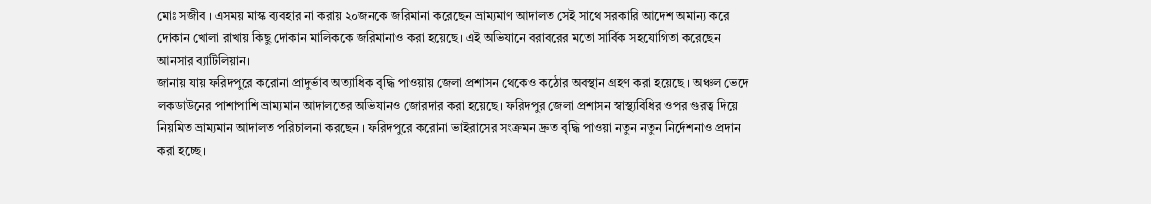মোঃ সজীব । এসময় মাস্ক ব্যবহার না করায় ২০জনকে জরিমানা করেছেন ভ্রাম্যমাণ আদালত সেই সাথে সরকারি আদেশ অমান্য করে দোকান খোলা রাখায় কিছু দোকান মালিককে জরিমানাও করা হয়েছে। এই অভিযানে বরাবরের মতো সার্বিক সহযোগিতা করেছেন আনসার ব্যাটিলিয়ান।
জানায় যায় ফরিদপুরে করোনা প্রাদুর্ভাব অত্যাধিক বৃদ্ধি পাওয়ায় জেলা প্রশাসন থেকেও কঠোর অবস্থান গ্রহণ করা হয়েছে । অঞ্চল ভেদে লকডাউনের পাশাপাশি ভ্রাম্যমান আদালতের অভিযানও জোরদার করা হয়েছে। ফরিদপুর জেলা প্রশাসন স্বাস্থ্যবিধির ওপর গুরত্ব দিয়ে নিয়মিত ভ্রাম্যমান আদালত পরিচালনা করছেন । ফরিদপুরে করোনা ভাইরাসের সংক্রমন দ্রুত বৃদ্ধি পাওয়া নতুন নতুন নির্দেশনাও প্রদান করা হচ্ছে।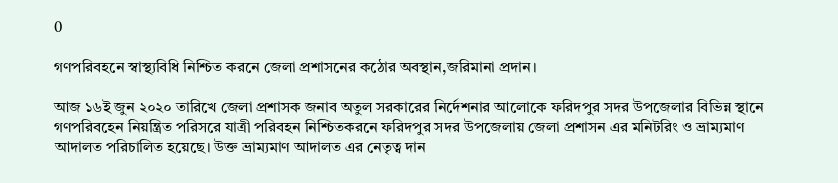0

গণপরিবহনে স্বাস্থ্যবিধি নিশ্চিত করনে জেলা প্রশাসনের কঠোর অবস্থান,জরিমানা প্রদান।

আজ ১৬ই জুন ২০২০ তারিখে জেলা প্রশাসক জনাব অতুল সরকারের নির্দেশনার আলোকে ফরিদপুর সদর উপজেলার বিভিন্ন স্থানে গণপরিবহেন নিয়ন্ত্রিত পরিসরে যাত্রী পরিবহন নিশ্চিতকরনে ফরিদপুর সদর উপজেলায় জেলা প্রশাসন এর মনিটরিং ও ভ্রাম্যমাণ আদালত পরিচালিত হয়েছে। উক্ত ভ্রাম্যমাণ আদালত এর নেতৃত্ব দান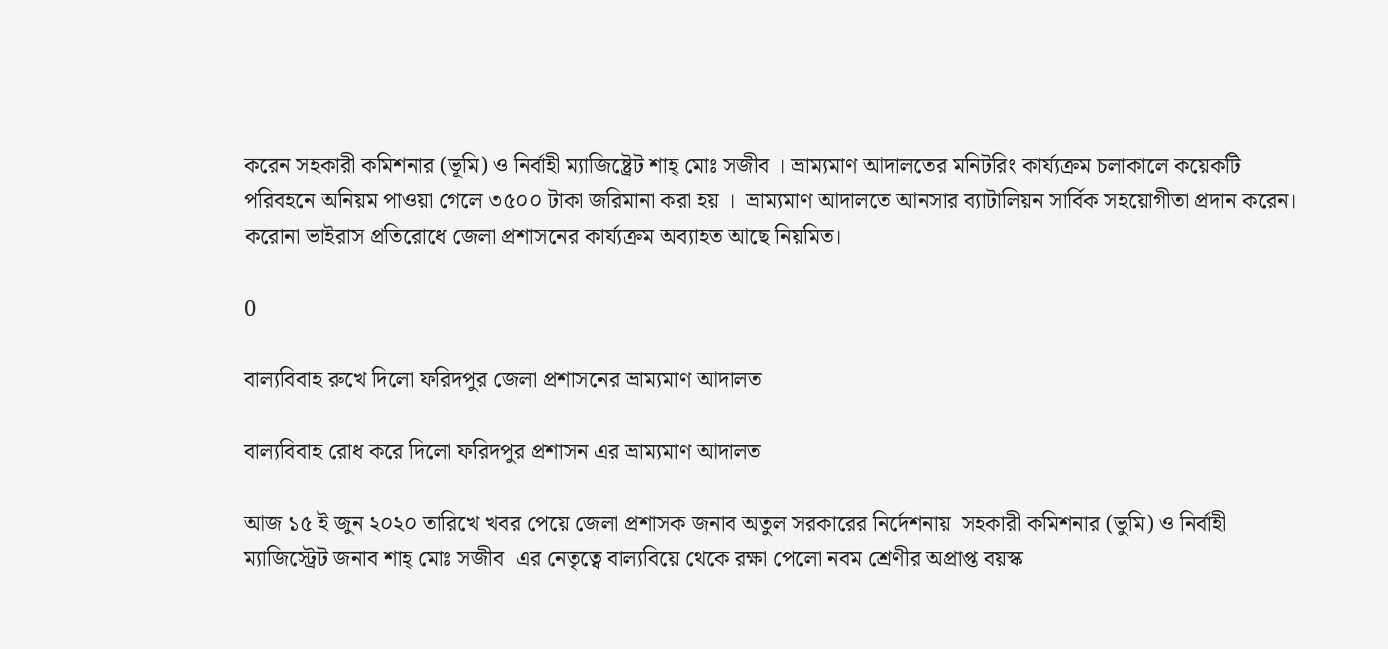করেন সহকারী কমিশনার (ভূমি) ও নির্বাহী ম্যাজিষ্ট্রেট শাহ্‌ মোঃ সজীব । ভ্রাম্যমাণ আদালতের মনিটরিং কার্য্যক্রম চলাকালে কয়েকটি পরিবহনে অনিয়ম পাওয়া গেলে ৩৫০০ টাকা জরিমানা করা হয় ।  ভ্রাম্যমাণ আদালতে আনসার ব্যাটালিয়ন সার্বিক সহয়োগীতা প্রদান করেন। করোনা ভাইরাস প্রতিরোধে জেলা প্রশাসনের কার্য্যক্রম অব্যাহত আছে নিয়মিত।

0

বাল্যবিবাহ রুখে দিলো ফরিদপুর জেলা প্রশাসনের ভ্রাম্যমাণ আদালত

বাল্যবিবাহ রোধ করে দিলো ফরিদপুর প্রশাসন এর ভ্রাম্যমাণ আদালত

আজ ১৫ ই জুন ২০২০ তারিখে খবর পেয়ে জেলা প্রশাসক জনাব অতুল সরকারের নির্দেশনায়  সহকারী কমিশনার (ভুমি) ও নির্বাহী ম্যাজিস্ট্রেট জনাব শাহ্‌ মোঃ সজীব  এর নেতৃত্বে বাল্যবিয়ে থেকে রক্ষা পেলো নবম শ্রেণীর অপ্রাপ্ত বয়স্ক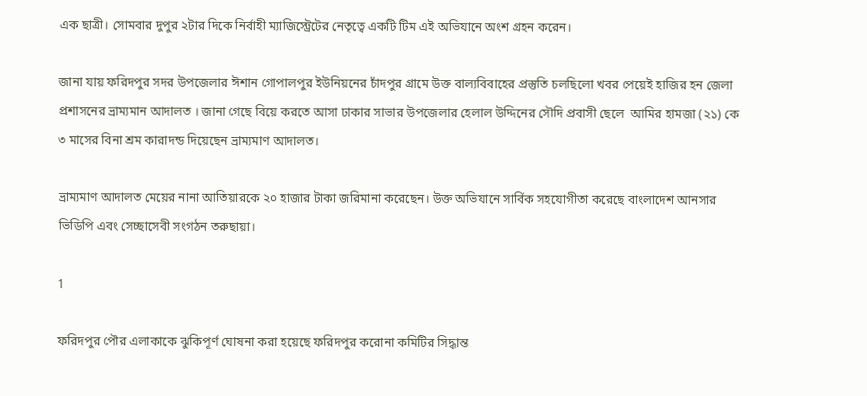এক ছাত্রী। সোমবার দুপুর ২টার দিকে নির্বাহী ম্যাজিস্ট্রেটের নেতৃত্বে একটি টিম এই অভিযানে অংশ গ্রহন করেন।

জানা যায় ফরিদপুর সদর উপজেলার ঈশান গোপালপুর ইউনিয়নের চাঁদপুর গ্রামে উক্ত বাল্যবিবাহের প্রস্তুতি চলছিলো খবর পেয়েই হাজির হন জেলা প্রশাসনের ভ্রাম্যমান আদালত । জানা গেছে বিয়ে করতে আসা ঢাকার সাভার উপজেলার হেলাল উদ্দিনের সৌদি প্রবাসী ছেলে  আমির হামজা (২১) কে ৩ মাসের বিনা শ্রম কারাদন্ড দিয়েছেন ভ্রাম্যমাণ আদালত।

ভ্রাম্যমাণ আদালত মেয়ের নানা আতিয়ারকে ২০ হাজার টাকা জরিমানা করেছেন। উক্ত অভিযানে সার্বিক সহযোগীতা করেছে বাংলাদেশ আনসার  ভিডিপি এবং সেচ্ছাসেবী সংগঠন তরুছায়া।

1

ফরিদপুর পৌর এলাকাকে ঝুকিপূর্ণ ঘোষনা করা হয়েছে ফরিদপুর করোনা কমিটির সিদ্ধান্ত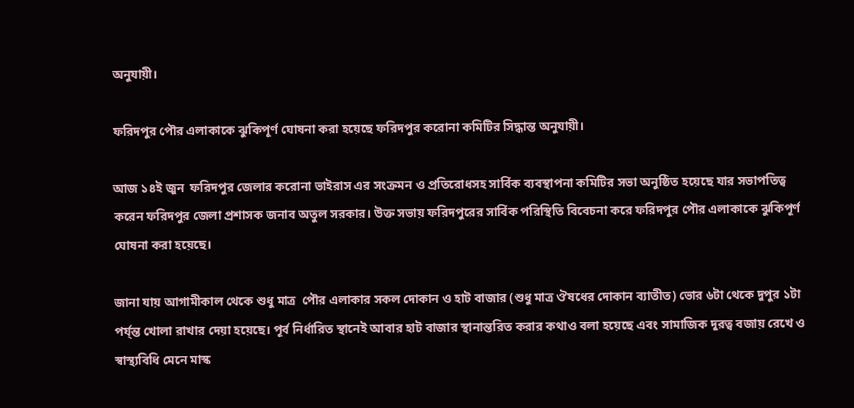অনুযায়ী।

ফরিদপুর পৌর এলাকাকে ঝুকিপূর্ণ ঘোষনা করা হয়েছে ফরিদপুর করোনা কমিটির সিদ্ধান্ত অনুযায়ী।

আজ ১৪ই জুন  ফরিদপুর জেলার করোনা ভাইরাস এর সংক্রমন ও প্রতিরোধসহ সার্বিক ব্যবস্থাপনা কমিটির সভা অনুষ্ঠিত হয়েছে যার সভাপতিত্ব করেন ফরিদপুর জেলা প্রশাসক জনাব অতুল সরকার। উক্ত সভায় ফরিদপুরের সার্বিক পরিস্থিতি বিবেচনা করে ফরিদপুর পৌর এলাকাকে ঝুকিপূর্ণ ঘোষনা করা হয়েছে।

জানা যায় আগামীকাল থেকে শুধু মাত্র  পৌর এলাকার সকল দোকান ও হাট বাজার (শুধু মাত্র ঔষধের দোকান ব্যাতীত) ভোর ৬টা থেকে দুপুর ১টা পর্য্ন্ত খোলা রাখার দেয়া হয়েছে। পূর্ব নির্ধারিত স্থানেই আবার হাট বাজার স্থানান্তরিত করার কথাও বলা হয়েছে এবং সামাজিক দুরত্ব বজায় রেখে ও স্বাস্থ্যবিধি মেনে মাস্ক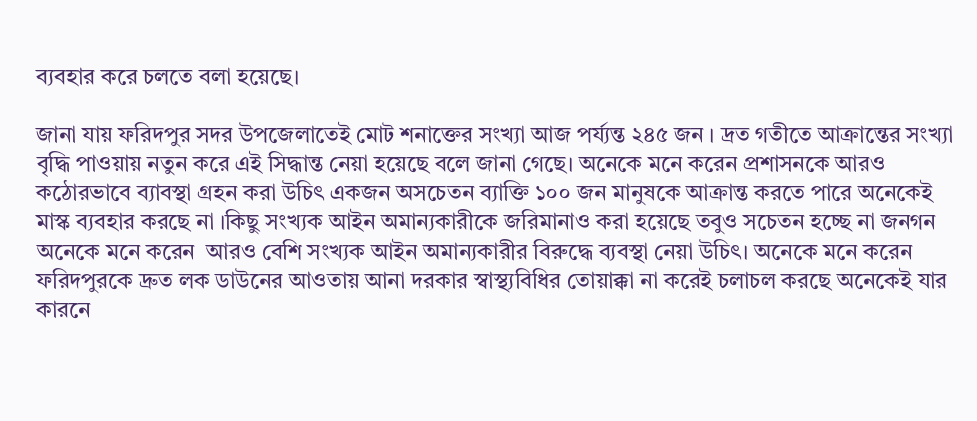ব্যবহার করে চলতে বলা হয়েছে।

জানা যায় ফরিদপুর সদর উপজেলাতেই মোট শনাক্তের সংখ্যা আজ পর্য্যন্ত ২৪৫ জন । দ্রত গতীতে আক্রান্তের সংখ্যা বৃদ্ধি পাওয়ায় নতুন করে এই সিদ্ধান্ত নেয়া হয়েছে বলে জানা গেছে। অনেকে মনে করেন প্রশাসনকে আরও কঠোরভাবে ব্যাবস্থা গ্রহন করা উচিৎ একজন অসচেতন ব্যাক্তি ১০০ জন মানুষকে আক্রান্ত করতে পারে অনেকেই মাস্ক ব্যবহার করছে না ।কিছু সংখ্যক আইন অমান্যকারীকে জরিমানাও করা হয়েছে তবুও সচেতন হচ্ছে না জনগন অনেকে মনে করেন  আরও বেশি সংখ্যক আইন অমান্যকারীর বিরুদ্ধে ব্যবস্থা নেয়া উচিৎ। অনেকে মনে করেন ফরিদপুরকে দ্রুত লক ডাউনের আওতায় আনা দরকার স্বাস্থ্যবিধির তোয়াক্কা না করেই চলাচল করছে অনেকেই যার কারনে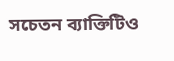সচেতন ব্যাক্তিটিও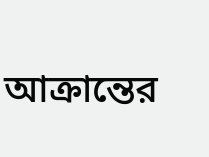আক্রান্তের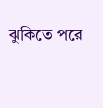ঝুকিতে পরে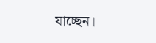যাচ্ছেন।